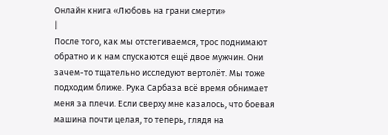Онлайн книга «Любовь на грани смерти»
|
После того, как мы отстегиваемся, трос поднимают обратно и к нам спускаются ещё двое мужчин. Они зачем-то тщательно исследуют вертолёт. Мы тоже подходим ближе. Рука Сарбаза всё время обнимает меня за плечи. Если сверху мне казалось, что боевая машина почти целая, то теперь, глядя на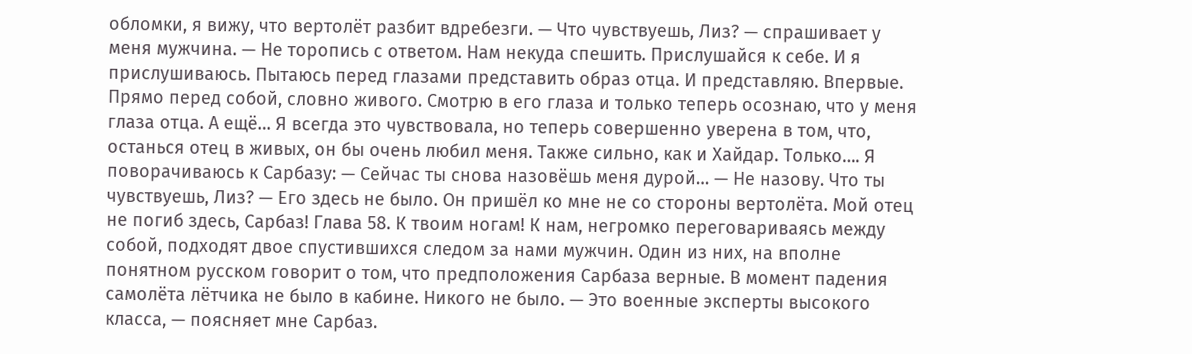обломки, я вижу, что вертолёт разбит вдребезги. — Что чувствуешь, Лиз? — спрашивает у меня мужчина. — Не торопись с ответом. Нам некуда спешить. Прислушайся к себе. И я прислушиваюсь. Пытаюсь перед глазами представить образ отца. И представляю. Впервые. Прямо перед собой, словно живого. Смотрю в его глаза и только теперь осознаю, что у меня глаза отца. А ещё… Я всегда это чувствовала, но теперь совершенно уверена в том, что, останься отец в живых, он бы очень любил меня. Также сильно, как и Хайдар. Только…. Я поворачиваюсь к Сарбазу: — Сейчас ты снова назовёшь меня дурой… — Не назову. Что ты чувствуешь, Лиз? — Его здесь не было. Он пришёл ко мне не со стороны вертолёта. Мой отец не погиб здесь, Сарбаз! Глава 58. К твоим ногам! К нам, негромко переговариваясь между собой, подходят двое спустившихся следом за нами мужчин. Один из них, на вполне понятном русском говорит о том, что предположения Сарбаза верные. В момент падения самолёта лётчика не было в кабине. Никого не было. — Это военные эксперты высокого класса, — поясняет мне Сарбаз.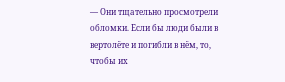— Они тщательно просмотрели обломки. Если бы люди были в вертолёте и погибли в нём, то, чтобы их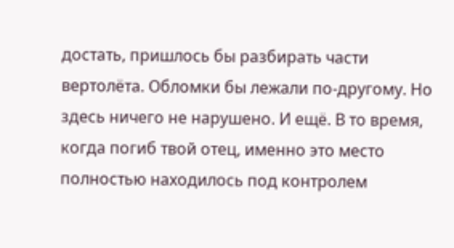достать, пришлось бы разбирать части вертолёта. Обломки бы лежали по-другому. Но здесь ничего не нарушено. И ещё. В то время, когда погиб твой отец, именно это место полностью находилось под контролем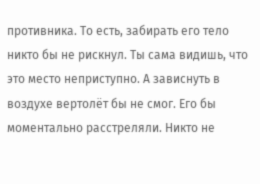противника. То есть, забирать его тело никто бы не рискнул. Ты сама видишь, что это место неприступно. А зависнуть в воздухе вертолёт бы не смог. Его бы моментально расстреляли. Никто не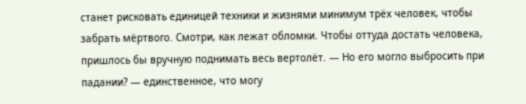станет рисковать единицей техники и жизнями минимум трёх человек, чтобы забрать мёртвого. Смотри, как лежат обломки. Чтобы оттуда достать человека, пришлось бы вручную поднимать весь вертолёт. — Но его могло выбросить при падании? — единственное, что могу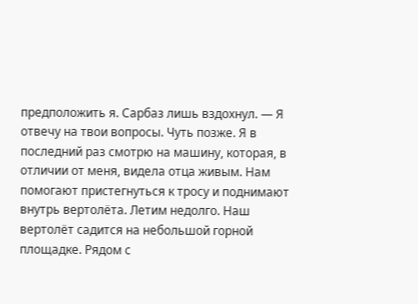предположить я. Сарбаз лишь вздохнул. — Я отвечу на твои вопросы. Чуть позже. Я в последний раз смотрю на машину, которая, в отличии от меня, видела отца живым. Нам помогают пристегнуться к тросу и поднимают внутрь вертолёта. Летим недолго. Наш вертолёт садится на небольшой горной площадке. Рядом с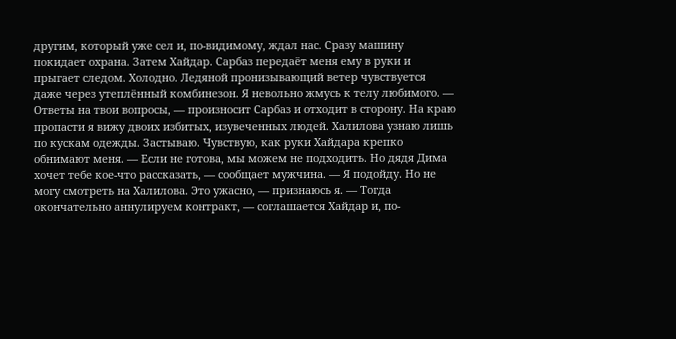другим, который уже сел и, по-видимому, ждал нас. Сразу машину покидает охрана. Затем Хайдар. Сарбаз передаёт меня ему в руки и прыгает следом. Холодно. Ледяной пронизывающий ветер чувствуется даже через утеплённый комбинезон. Я невольно жмусь к телу любимого. — Ответы на твои вопросы, — произносит Сарбаз и отходит в сторону. На краю пропасти я вижу двоих избитых, изувеченных людей. Халилова узнаю лишь по кускам одежды. Застываю. Чувствую, как руки Хайдара крепко обнимают меня. — Если не готова, мы можем не подходить. Но дядя Дима хочет тебе кое-что рассказать, — сообщает мужчина. — Я подойду. Но не могу смотреть на Халилова. Это ужасно, — признаюсь я. — Тогда окончательно аннулируем контракт, — соглашается Хайдар и, по-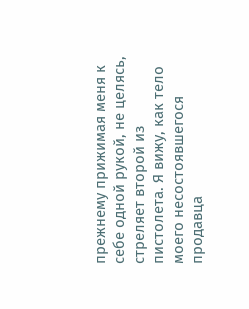прежнему прижимая меня к себе одной рукой, не целясь, стреляет второй из пистолета. Я вижу, как тело моего несостоявшегося продавца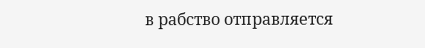в рабство отправляется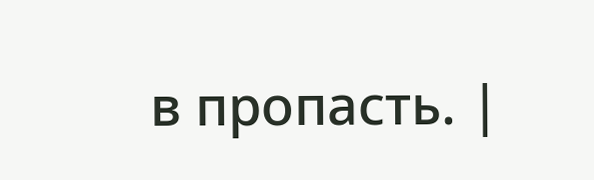в пропасть. |